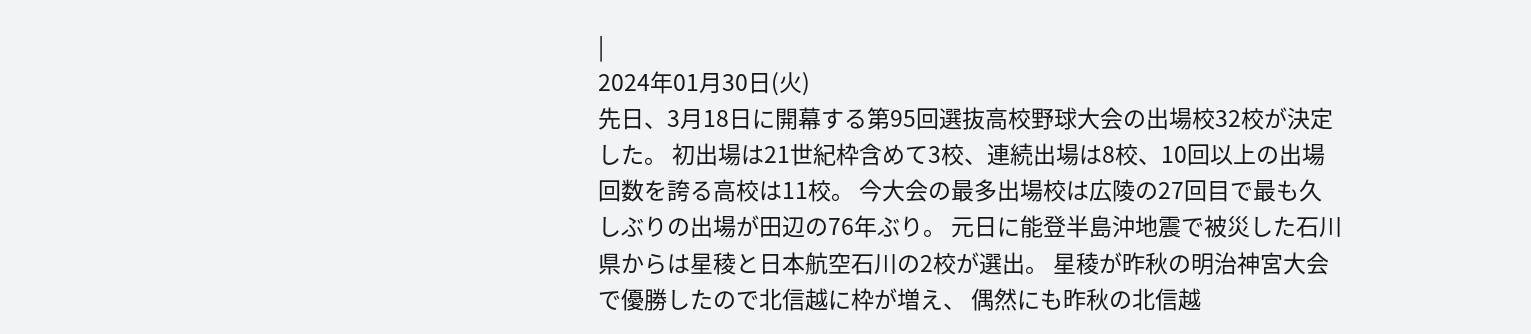|
2024年01月30日(火)
先日、3月18日に開幕する第95回選抜高校野球大会の出場校32校が決定した。 初出場は21世紀枠含めて3校、連続出場は8校、10回以上の出場回数を誇る高校は11校。 今大会の最多出場校は広陵の27回目で最も久しぶりの出場が田辺の76年ぶり。 元日に能登半島沖地震で被災した石川県からは星稜と日本航空石川の2校が選出。 星稜が昨秋の明治神宮大会で優勝したので北信越に枠が増え、 偶然にも昨秋の北信越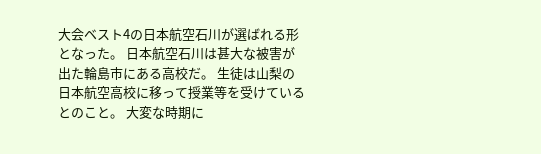大会ベスト4の日本航空石川が選ばれる形となった。 日本航空石川は甚大な被害が出た輪島市にある高校だ。 生徒は山梨の日本航空高校に移って授業等を受けているとのこと。 大変な時期に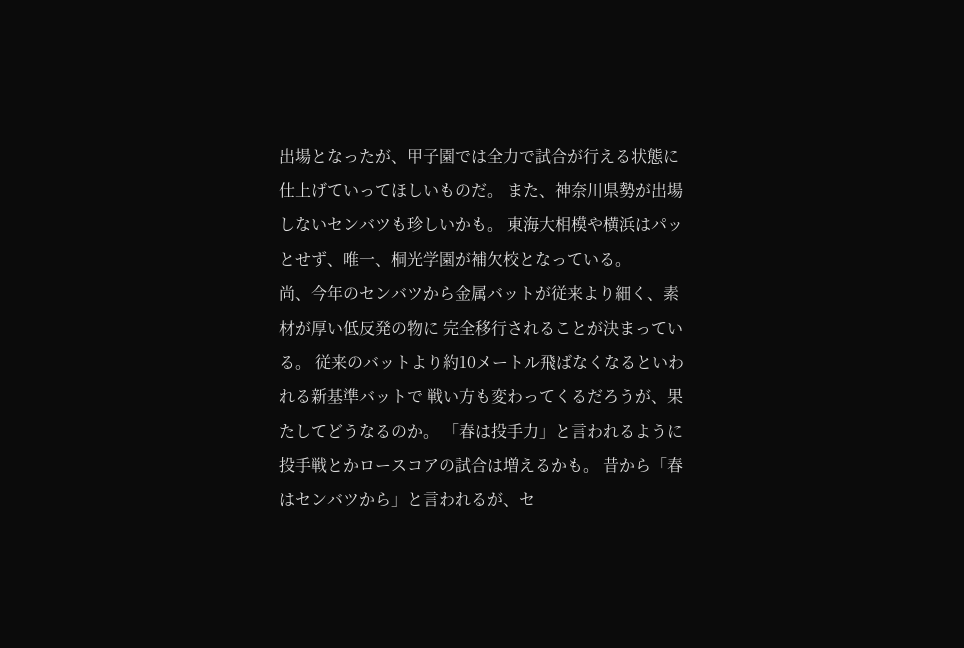出場となったが、甲子園では全力で試合が行える状態に 仕上げていってほしいものだ。 また、神奈川県勢が出場しないセンバツも珍しいかも。 東海大相模や横浜はパッとせず、唯一、桐光学園が補欠校となっている。
尚、今年のセンバツから金属バットが従来より細く、素材が厚い低反発の物に 完全移行されることが決まっている。 従来のバットより約10メートル飛ばなくなるといわれる新基準バットで 戦い方も変わってくるだろうが、果たしてどうなるのか。 「春は投手力」と言われるように投手戦とかロースコアの試合は増えるかも。 昔から「春はセンバツから」と言われるが、セ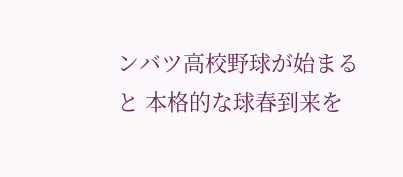ンバツ高校野球が始まると 本格的な球春到来を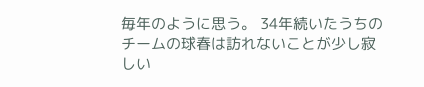毎年のように思う。 34年続いたうちのチームの球春は訪れないことが少し寂しい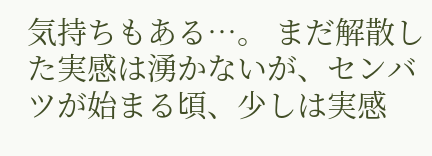気持ちもある…。 まだ解散した実感は湧かないが、センバツが始まる頃、少しは実感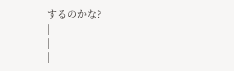するのかな?
|
|
|